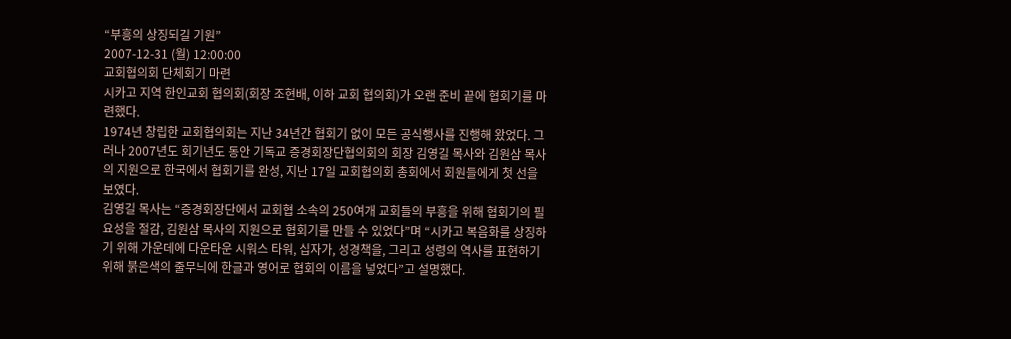“부흥의 상징되길 기원”
2007-12-31 (월) 12:00:00
교회협의회 단체회기 마련
시카고 지역 한인교회 협의회(회장 조현배, 이하 교회 협의회)가 오랜 준비 끝에 협회기를 마련했다.
1974년 창립한 교회협의회는 지난 34년간 협회기 없이 모든 공식행사를 진행해 왔었다. 그러나 2007년도 회기년도 동안 기독교 증경회장단협의회의 회장 김영길 목사와 김원삼 목사의 지원으로 한국에서 협회기를 완성, 지난 17일 교회협의회 총회에서 회원들에게 첫 선을 보였다.
김영길 목사는 “증경회장단에서 교회협 소속의 250여개 교회들의 부흥을 위해 협회기의 필요성을 절감, 김원삼 목사의 지원으로 협회기를 만들 수 있었다”며 “시카고 복음화를 상징하기 위해 가운데에 다운타운 시워스 타워, 십자가, 성경책을, 그리고 성령의 역사를 표현하기 위해 붉은색의 줄무늬에 한글과 영어로 협회의 이름을 넣었다”고 설명했다.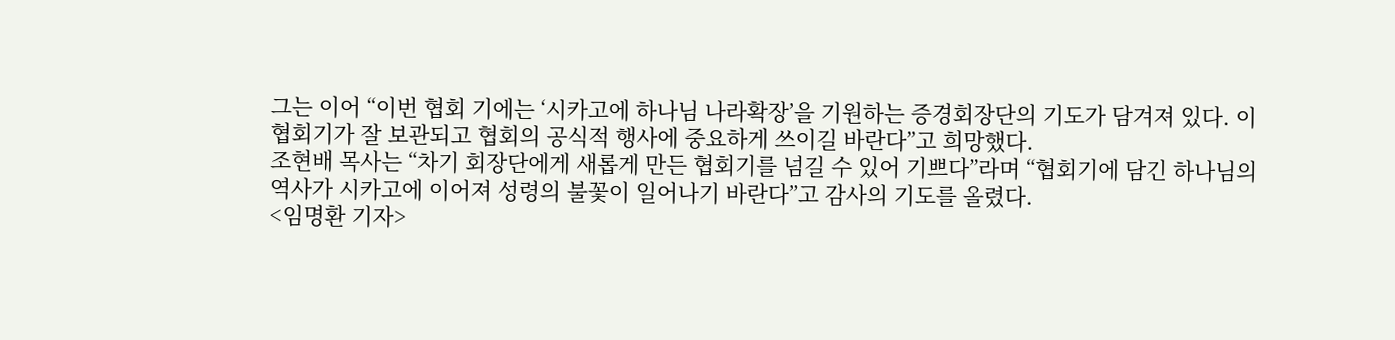그는 이어 “이번 협회 기에는 ‘시카고에 하나님 나라확장’을 기원하는 증경회장단의 기도가 담겨져 있다. 이 협회기가 잘 보관되고 협회의 공식적 행사에 중요하게 쓰이길 바란다”고 희망했다.
조현배 목사는 “차기 회장단에게 새롭게 만든 협회기를 넘길 수 있어 기쁘다”라며 “협회기에 담긴 하나님의 역사가 시카고에 이어져 성령의 불꽃이 일어나기 바란다”고 감사의 기도를 올렸다.
<임명환 기자>